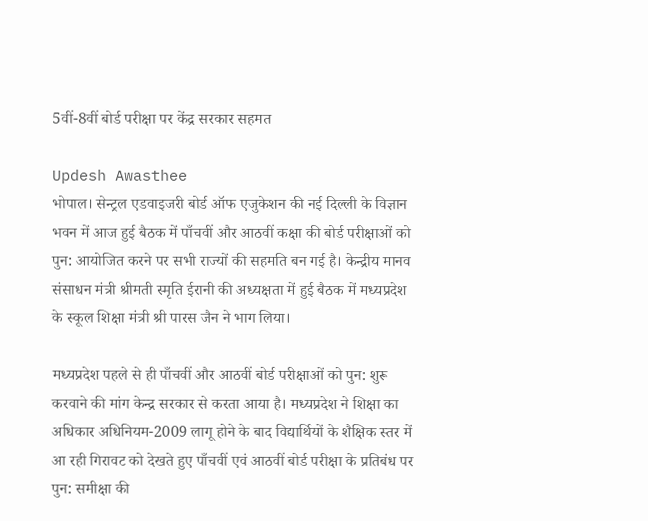5वीं-8वीं बोर्ड परीक्षा पर केंद्र सरकार सहमत

Updesh Awasthee
भोपाल। सेन्ट्रल एडवाइजरी बोर्ड ऑफ एजुकेशन की नई दिल्ली के विज्ञान भवन में आज हुई बैठक में पाँचवीं और आठवीं कक्षा की बोर्ड परीक्षाओं को पुन: आयोजित करने पर सभी राज्यों की सहमति बन गई है। केन्द्रीय मानव संसाधन मंत्री श्रीमती स्मृति ईरानी की अध्यक्षता में हुई बैठक में मध्यप्रदेश के स्कूल शिक्षा मंत्री श्री पारस जैन ने भाग लिया।

मध्यप्रदेश पहले से ही पाँचवीं और आठवीं बोर्ड परीक्षाओं को पुन: शुरू करवाने की मांग केन्द्र सरकार से करता आया है। मध्यप्रदेश ने शिक्षा का अधिकार अधिनियम-2009 लागू होने के बाद विद्यार्थियों के शैक्षिक स्तर में आ रही गिरावट को देखते हुए पाँचवीं एवं आठवीं बोर्ड परीक्षा के प्रतिबंध पर पुन: समीक्षा की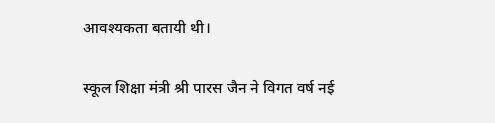आवश्यकता बतायी थी।

स्कूल शिक्षा मंत्री श्री पारस जैन ने विगत वर्ष नई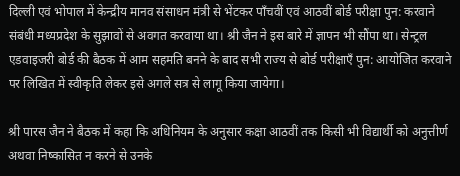दिल्ली एवं भोपाल में केन्द्रीय मानव संसाधन मंत्री से भेंटकर पाँचवीं एवं आठवीं बोर्ड परीक्षा पुन: करवाने संबंधी मध्यप्रदेश के सुझावों से अवगत करवाया था। श्री जैन ने इस बारे में ज्ञापन भी सौंपा था। सेन्ट्रल एडवाइजरी बोर्ड की बैठक में आम सहमति बनने के बाद सभी राज्य से बोर्ड परीक्षाएँ पुन: आयोजित करवाने पर लिखित में स्वीकृति लेकर इसे अगले सत्र से लागू किया जायेगा।

श्री पारस जैन ने बैठक में कहा कि अधिनियम के अनुसार कक्षा आठवीं तक किसी भी विद्यार्थी को अनुत्तीर्ण अथवा निष्कासित न करने से उनके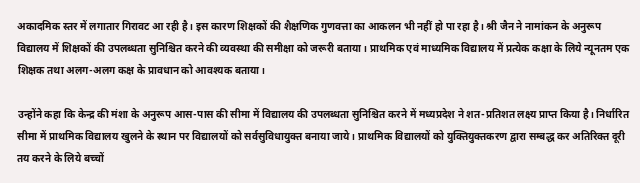अकादमिक स्तर में लगातार गिरावट आ रही है। इस कारण शिक्षकों की शैक्षणिक गुणवत्ता का आकलन भी नहीं हो पा रहा है। श्री जैन ने नामांकन के अनुरूप विद्यालय में शिक्षकों की उपलब्धता सुनिश्चित करने की व्यवस्था की समीक्षा को जरूरी बताया। प्राथमिक एवं माध्यमिक विद्यालय में प्रत्येक कक्षा के लिये न्यूनतम एक शिक्षक तथा अलग-अलग कक्ष के प्रावधान को आवश्यक बताया।

उन्होंने कहा कि केन्द्र की मंशा के अनुरूप आस-पास की सीमा में विद्यालय की उपलब्धता सुनिश्चित करने में मध्यप्रदेश ने शत-प्रतिशत लक्ष्य प्राप्त किया है। निर्धारित सीमा में प्राथमिक विद्यालय खुलने के स्थान पर विद्यालयों को सर्वसुविधायुक्त बनाया जाये। प्राथमिक विद्यालयों को युक्तियुक्तकरण द्वारा सम्बद्ध कर अतिरिक्त दूरी तय करने के लिये बच्चों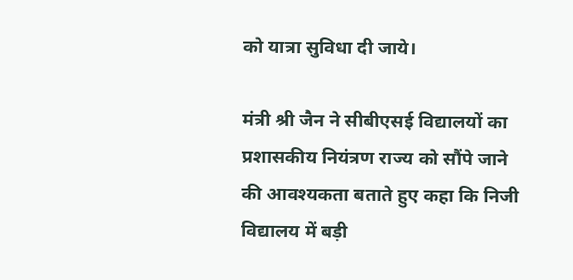को यात्रा सुविधा दी जाये।

मंत्री श्री जैन ने सीबीएसई विद्यालयों का प्रशासकीय नियंत्रण राज्य को सौंपे जाने की आवश्यकता बताते हुए कहा कि निजी विद्यालय में बड़ी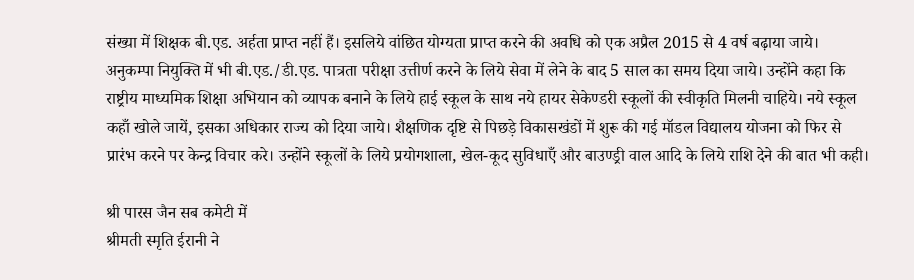संख्या में शिक्षक बी.एड. अर्हता प्राप्त नहीं हैं। इसलिये वांछित योग्यता प्राप्त करने की अवधि को एक अप्रैल 2015 से 4 वर्ष बढ़ाया जाये। अनुकम्पा नियुक्ति में भी बी.एड./डी.एड. पात्रता परीक्षा उत्तीर्ण करने के लिये सेवा में लेने के बाद 5 साल का समय दिया जाये। उन्होंने कहा कि राष्ट्रीय माध्यमिक शिक्षा अभियान को व्यापक बनाने के लिये हाई स्कूल के साथ नये हायर सेकेण्डरी स्कूलों की स्वीकृति मिलनी चाहिये। नये स्कूल कहाँ खोले जायें, इसका अधिकार राज्य को दिया जाये। शैक्षणिक दृष्टि से पिछड़े विकासखंडों में शुरू की गई मॉडल विद्यालय योजना को फिर से प्रारंभ करने पर केन्द्र विचार करे। उन्होंने स्कूलों के लिये प्रयोगशाला, खेल-कूद सुविधाएँ और बाउण्ड्री वाल आदि के लिये राशि देने की बात भी कही।

श्री पारस जैन सब कमेटी में
श्रीमती स्मृति ईरानी ने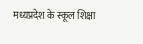मध्यप्रदेश के स्कूल शिक्षा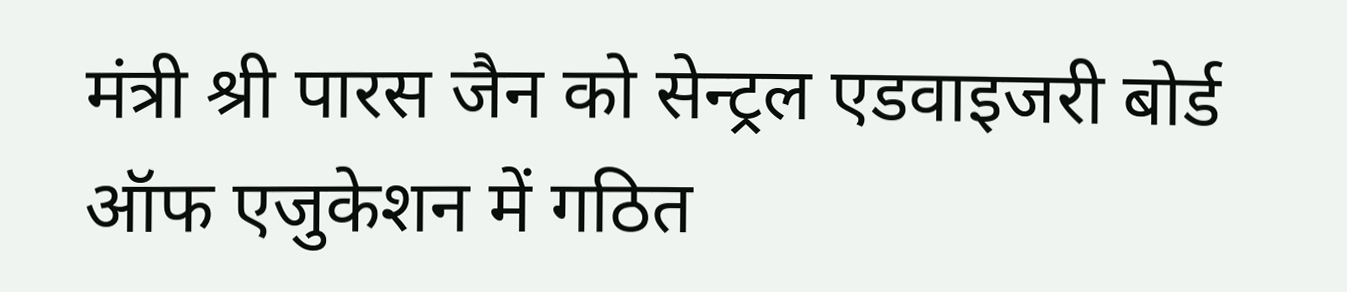मंत्री श्री पारस जैन को सेन्ट्रल एडवाइजरी बोर्ड ऑफ एजुकेशन में गठित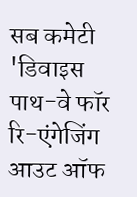सब कमेटी 'डिवाइस पाथ-वे फॉर रि-एंगेजिंग आउट ऑफ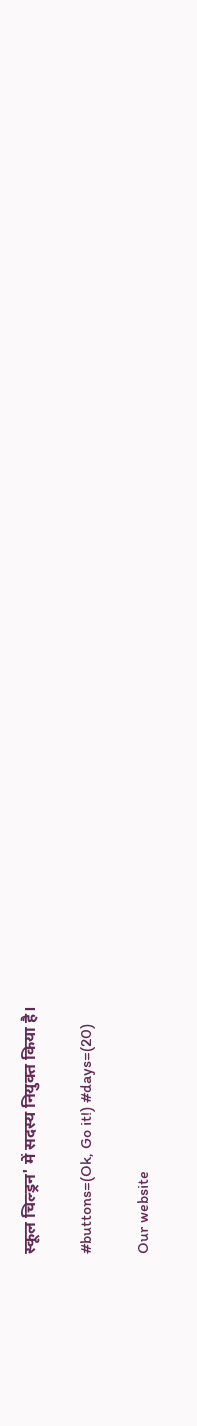स्कूल चिल्ड्रन' में सदस्य नियुक्त किया है।

#buttons=(Ok, Go it!) #days=(20)

Our website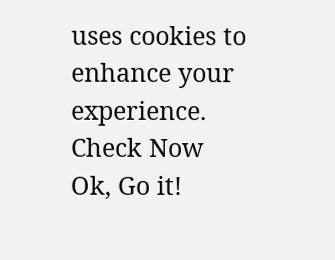uses cookies to enhance your experience. Check Now
Ok, Go it!